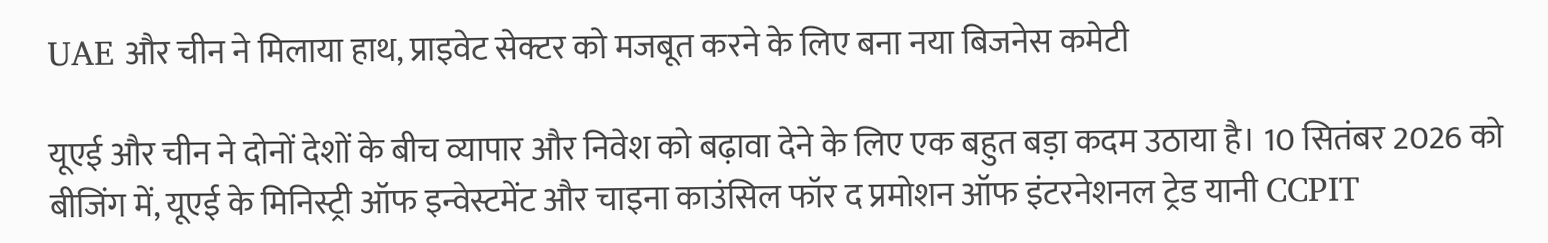UAE और चीन ने मिलाया हाथ, प्राइवेट सेक्टर को मजबूत करने के लिए बना नया बिजनेस कमेटी

यूएई और चीन ने दोनों देशों के बीच व्यापार और निवेश को बढ़ावा देने के लिए एक बहुत बड़ा कदम उठाया है। 10 सितंबर 2026 को बीजिंग में, यूएई के मिनिस्ट्री ऑफ इन्वेस्टमेंट और चाइना काउंसिल फॉर द प्रमोशन ऑफ इंटरनेशनल ट्रेड यानी CCPIT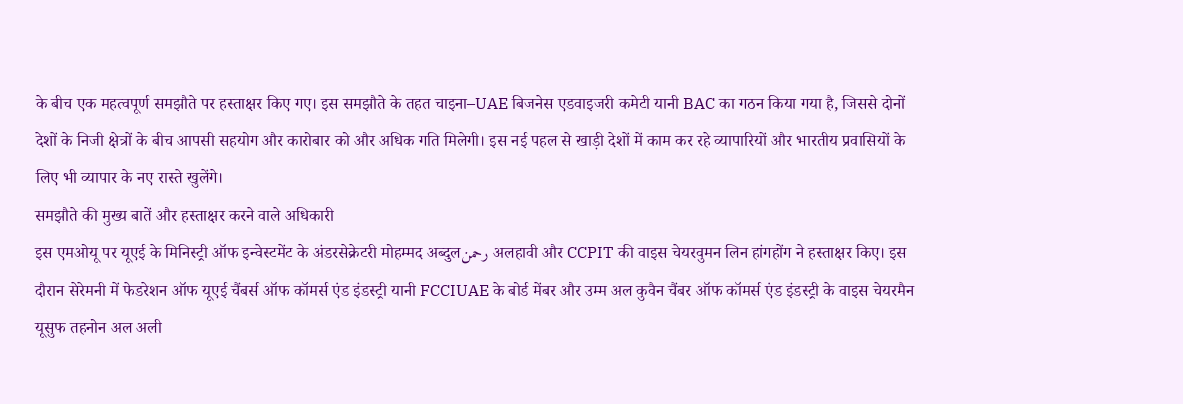के बीच एक महत्वपूर्ण समझौते पर हस्ताक्षर किए गए। इस समझौते के तहत चाइना–UAE बिजनेस एडवाइजरी कमेटी यानी BAC का गठन किया गया है, जिससे दोनों देशों के निजी क्षेत्रों के बीच आपसी सहयोग और कारोबार को और अधिक गति मिलेगी। इस नई पहल से खाड़ी देशों में काम कर रहे व्यापारियों और भारतीय प्रवासियों के लिए भी व्यापार के नए रास्ते खुलेंगे।
समझौते की मुख्य बातें और हस्ताक्षर करने वाले अधिकारी
इस एमओयू पर यूएई के मिनिस्ट्री ऑफ इन्वेस्टमेंट के अंडरसेक्रेटरी मोहम्मद अब्दुलرحمن अलहावी और CCPIT की वाइस चेयरवुमन लिन हांगहोंग ने हस्ताक्षर किए। इस दौरान सेरेमनी में फेडरेशन ऑफ यूएई चैंबर्स ऑफ कॉमर्स एंड इंडस्ट्री यानी FCCIUAE के बोर्ड मेंबर और उम्म अल कुवैन चैंबर ऑफ कॉमर्स एंड इंडस्ट्री के वाइस चेयरमैन यूसुफ तहनोन अल अली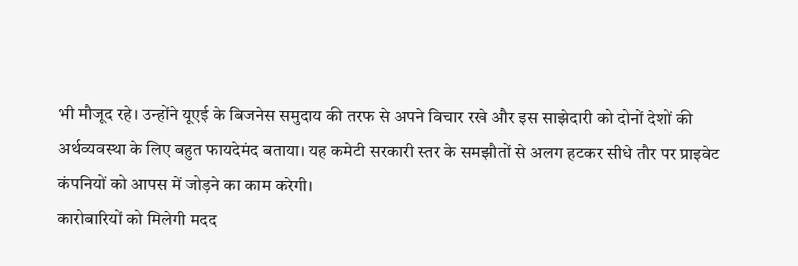भी मौजूद रहे। उन्होंने यूएई के बिजनेस समुदाय की तरफ से अपने विचार रखे और इस साझेदारी को दोनों देशों की अर्थव्यवस्था के लिए बहुत फायदेमंद बताया। यह कमेटी सरकारी स्तर के समझौतों से अलग हटकर सीधे तौर पर प्राइवेट कंपनियों को आपस में जोड़ने का काम करेगी।
कारोबारियों को मिलेगी मदद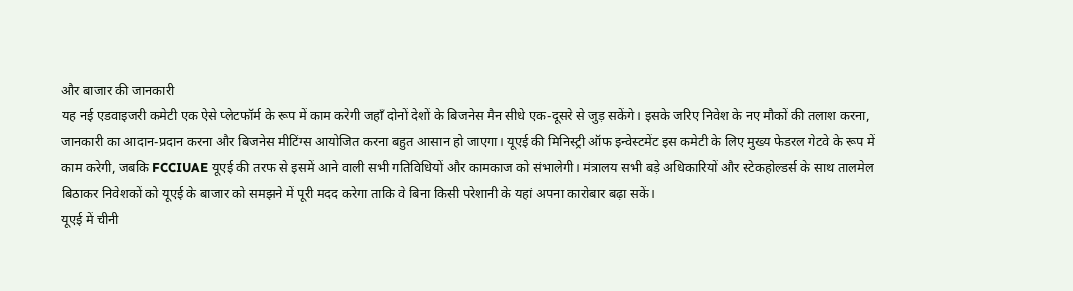और बाजार की जानकारी
यह नई एडवाइजरी कमेटी एक ऐसे प्लेटफॉर्म के रूप में काम करेगी जहाँ दोनों देशों के बिजनेस मैन सीधे एक-दूसरे से जुड़ सकेंगे। इसके जरिए निवेश के नए मौकों की तलाश करना, जानकारी का आदान-प्रदान करना और बिजनेस मीटिंग्स आयोजित करना बहुत आसान हो जाएगा। यूएई की मिनिस्ट्री ऑफ इन्वेस्टमेंट इस कमेटी के लिए मुख्य फेडरल गेटवे के रूप में काम करेगी, जबकि FCCIUAE यूएई की तरफ से इसमें आने वाली सभी गतिविधियों और कामकाज को संभालेगी। मंत्रालय सभी बड़े अधिकारियों और स्टेकहोल्डर्स के साथ तालमेल बिठाकर निवेशकों को यूएई के बाजार को समझने में पूरी मदद करेगा ताकि वे बिना किसी परेशानी के यहां अपना कारोबार बढ़ा सकें।
यूएई में चीनी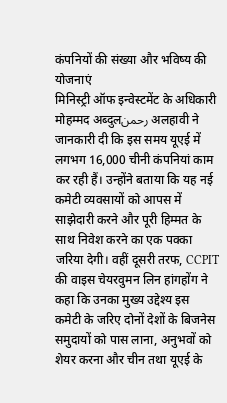कंपनियों की संख्या और भविष्य की योजनाएं
मिनिस्ट्री ऑफ इन्वेस्टमेंट के अधिकारी मोहम्मद अब्दुलرحمن अलहावी ने जानकारी दी कि इस समय यूएई में लगभग 16,000 चीनी कंपनियां काम कर रही हैं। उन्होंने बताया कि यह नई कमेटी व्यवसायों को आपस में साझेदारी करने और पूरी हिम्मत के साथ निवेश करने का एक पक्का जरिया देगी। वहीं दूसरी तरफ, CCPIT की वाइस चेयरवुमन लिन हांगहोंग ने कहा कि उनका मुख्य उद्देश्य इस कमेटी के जरिए दोनों देशों के बिजनेस समुदायों को पास लाना, अनुभवों को शेयर करना और चीन तथा यूएई के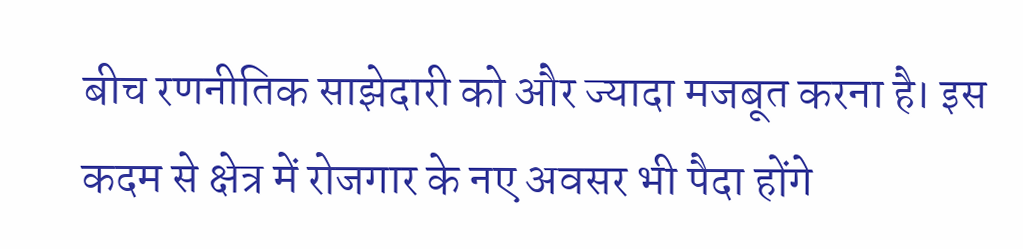बीच रणनीतिक साझेदारी को और ज्यादा मजबूत करना है। इस कदम से क्षेत्र में रोजगार के नए अवसर भी पैदा होंगे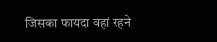जिसका फायदा वहां रहने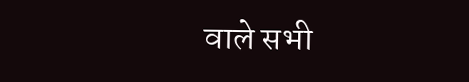वाले सभी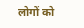लोगों को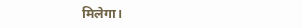मिलेगा।